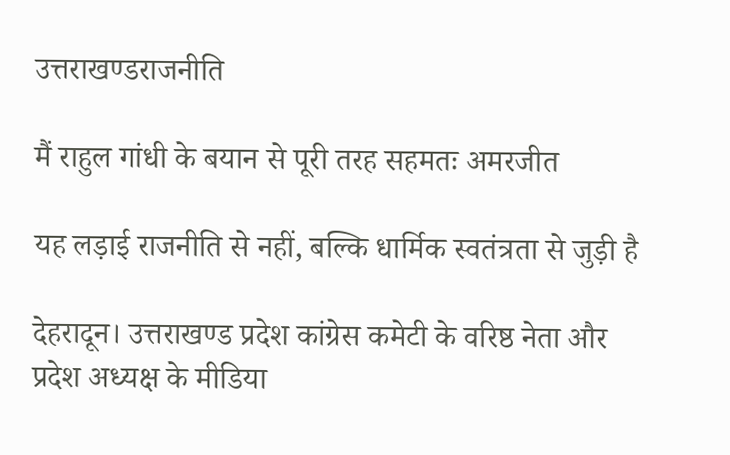उत्तराखण्डराजनीति

मैं राहुल गांधी के बयान से पूरी तरह सहमतः अमरजीत

यह लड़ाई राजनीति से नहीं, बल्कि धार्मिक स्वतंत्रता से जुड़ी है

देहरादून। उत्तराखण्ड प्रदेश कांग्रेस कमेटी के वरिष्ठ नेता और प्रदेश अध्यक्ष के मीडिया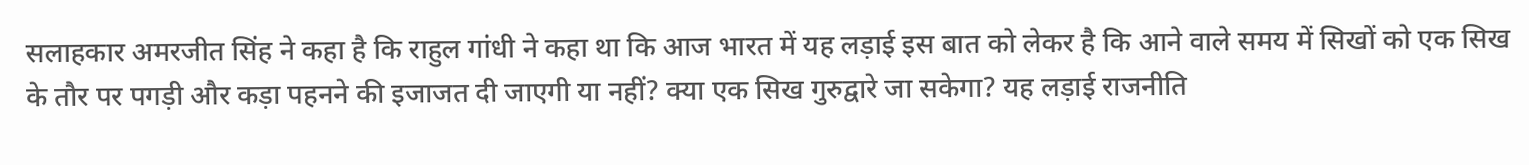सलाहकार अमरजीत सिंह ने कहा है कि राहुल गांधी ने कहा था कि आज भारत में यह लड़ाई इस बात को लेकर है कि आने वाले समय में सिखों को एक सिख के तौर पर पगड़ी और कड़ा पहनने की इजाजत दी जाएगी या नहीं? क्या एक सिख गुरुद्वारे जा सकेगा? यह लड़ाई राजनीति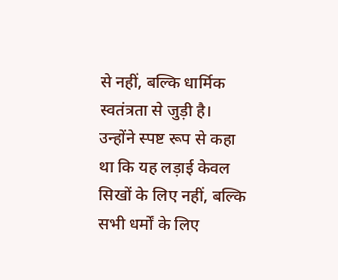से नहीं, बल्कि धार्मिक स्वतंत्रता से जुड़ी है। उन्होंने स्पष्ट रूप से कहा था कि यह लड़ाई केवल सिखों के लिए नहीं, बल्कि सभी धर्मों के लिए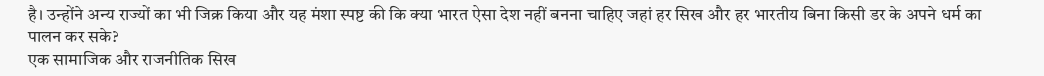है। उन्होंने अन्य राज्यों का भी जिक्र किया और यह मंशा स्पष्ट की कि क्या भारत ऐसा देश नहीं बनना चाहिए जहां हर सिख और हर भारतीय बिना किसी डर के अपने धर्म का पालन कर सके?
एक सामाजिक और राजनीतिक सिख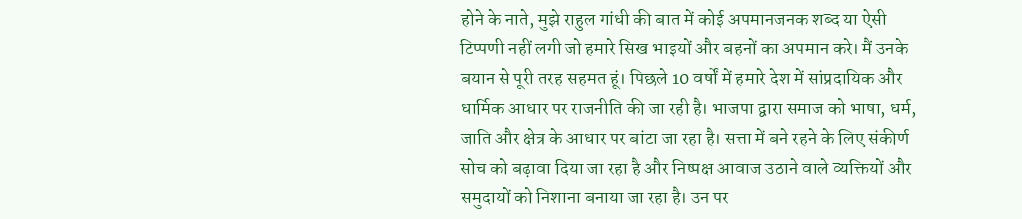होने के नाते, मुझे राहुल गांधी की बात में कोई अपमानजनक शब्द या ऐसी टिप्पणी नहीं लगी जो हमारे सिख भाइयों और बहनों का अपमान करे। मैं उनके बयान से पूरी तरह सहमत हूं। पिछले 10 वर्षों में हमारे देश में सांप्रदायिक और धार्मिक आधार पर राजनीति की जा रही है। भाजपा द्वारा समाज को भाषा, धर्म, जाति और क्षेत्र के आधार पर बांटा जा रहा है। सत्ता में बने रहने के लिए संकीर्ण सोच को बढ़ावा दिया जा रहा है और निष्पक्ष आवाज उठाने वाले व्यक्तियों और समुदायों को निशाना बनाया जा रहा है। उन पर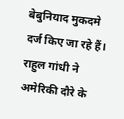बेबुनियाद मुकदमे दर्ज किए जा रहे हैं।
राहुल गांधी ने अमेरिकी दौरे के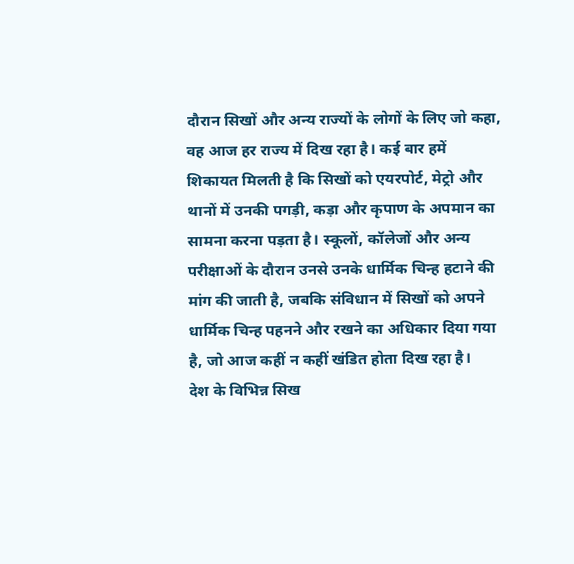दौरान सिखों और अन्य राज्यों के लोगों के लिए जो कहा, वह आज हर राज्य में दिख रहा है। कई बार हमें शिकायत मिलती है कि सिखों को एयरपोर्ट, मेट्रो और थानों में उनकी पगड़ी, कड़ा और कृपाण के अपमान का सामना करना पड़ता है। स्कूलों, कॉलेजों और अन्य परीक्षाओं के दौरान उनसे उनके धार्मिक चिन्ह हटाने की मांग की जाती है, जबकि संविधान में सिखों को अपने धार्मिक चिन्ह पहनने और रखने का अधिकार दिया गया है, जो आज कहीं न कहीं खंडित होता दिख रहा है।
देश के विभिन्न सिख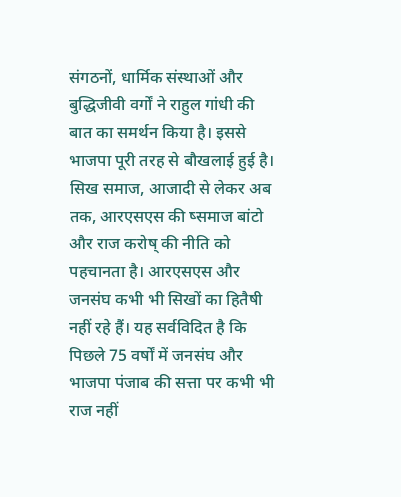संगठनों, धार्मिक संस्थाओं और बुद्धिजीवी वर्गों ने राहुल गांधी की बात का समर्थन किया है। इससे भाजपा पूरी तरह से बौखलाई हुई है। सिख समाज, आजादी से लेकर अब तक, आरएसएस की ष्समाज बांटो और राज करोष् की नीति को पहचानता है। आरएसएस और जनसंघ कभी भी सिखों का हितैषी नहीं रहे हैं। यह सर्वविदित है कि पिछले 75 वर्षों में जनसंघ और भाजपा पंजाब की सत्ता पर कभी भी राज नहीं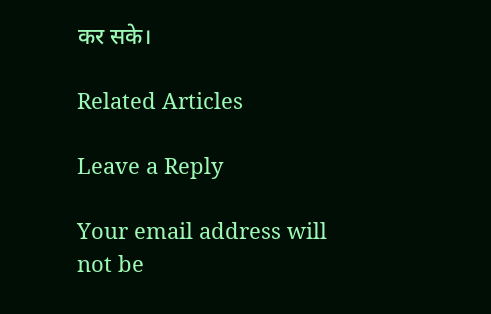कर सके।

Related Articles

Leave a Reply

Your email address will not be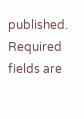published. Required fields are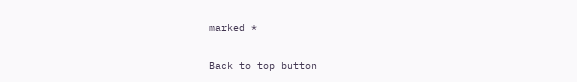marked *

Back to top button